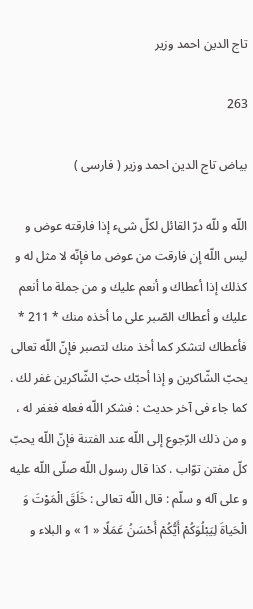تاج الدين احمد وزير

263

بياض تاج الدين احمد وزير ( فارسى )

اللّه و للّه درّ القائل لكلّ شىء إذا فارقته عوض و ليس اللّه إن فارقت من عوض ما فإنّه لا مثل له و كذلك إذا أعطاك و أنعم عليك و من جملة ما أنعم عليك و أعطاك الصّبر على ما أخذه منك * 211 * فأعطاك لتشكر كما أخذ منك لتصبر فإنّ اللّه تعالى يحبّ الشّاكرين و إذا أحبّك حبّ الشّاكرين غفر لك . كما جاء فى آخر حديث : فشكر اللّه فعله فغفر له ، و من ذلك الرّجوع إلى اللّه عند الفتنة فإنّ اللّه يحبّ كلّ مفتن توّاب . كذا قال رسول اللّه صلّى اللّه عليه و على آله و سلّم : قال اللّه تعالى : خَلَقَ الْمَوْتَ وَ الْحَياةَ لِيَبْلُوَكُمْ أَيُّكُمْ أَحْسَنُ عَمَلًا « 1 » و البلاء و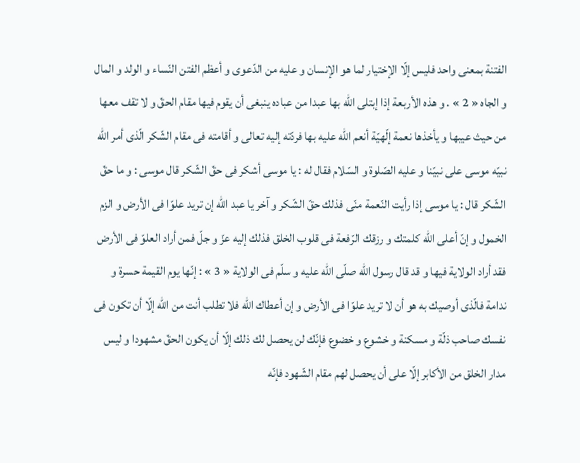الفتنة بمعنى واحد فليس إلّا الإختيار لما هو الإنسان و عليه من الدّعوى و أعظم الفتن النّساء و الولد و المال و الجاه « 2 » . و هذه الأربعة إذا إبتلى اللّه بها عبدا من عباده ينبغى أن يقوم فيها مقام الحقّ و لا تقف معها من حيث عيبها و يأخذها نعمة إلّهيّة أنعم اللّه عليه بها فردّته إليه تعالى و أقامته فى مقام الشّكر الّذى أمر اللّه نبيّه موسى على نبيّنا و عليه الصّلوة و السّلام فقال له : يا موسى أشكر فى حقّ الشّكر قال موسى : و ما حقّ الشّكر قال : يا موسى إذا رأيت النّعمة منّى فذلك حقّ الشّكر و آخر يا عبد اللّه إن تريد علوّا فى الأرض و الزم الخمول و إنّ أعلى اللّه كلمتك و رزقك الرّفعة فى قلوب الخلق فذلك إليه عزّ و جلّ فمن أراد العلوّ فى الأرض فقد أراد الولاية فيها و قد قال رسول اللّه صلّى اللّه عليه و سلّم فى الولاية « 3 » : إنّها يوم القيمة حسرة و ندامة فالّذى أوصيك به هو أن لا تريد علوّا فى الأرض و إن أعطاك اللّه فلا تطلب أنت من اللّه إلّا أن تكون فى نفسك صاحب ذلّة و مسكنة و خشوع و خضوع فإنّك لن يحصل لك ذلك إلّا أن يكون الحقّ مشهودا و ليس مدار الخلق من الأكابر إلّا على أن يحصل لهم مقام الشّهود فإنّه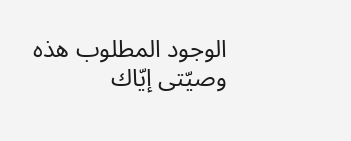الوجود المطلوب هذه وصيّتى إيّاك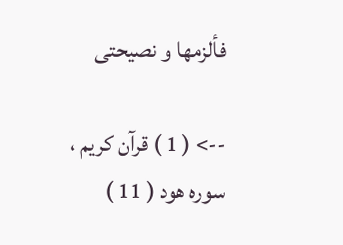فألزمها و نصيحتى

--> ( 1 ) قرآن كريم ، سوره هود ( 11 )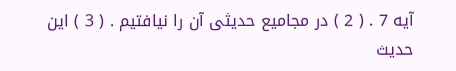آيه 7 . ( 2 ) در مجاميع حديثى آن را نيافتيم . ( 3 ) اين حديث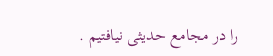را در مجامع حديثى نيافتيم .